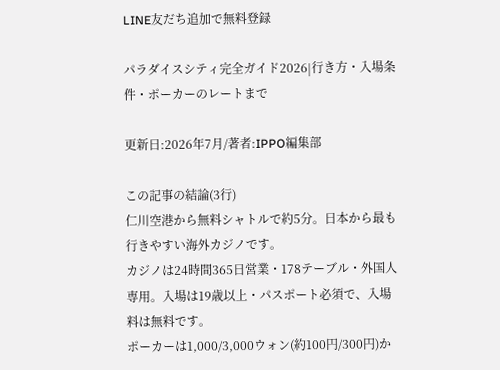LINE友だち追加で無料登録

パラダイスシティ完全ガイド2026|行き方・入場条件・ポーカーのレートまで

更新日:2026年7月/著者:IPPO編集部

この記事の結論(3行)
仁川空港から無料シャトルで約5分。日本から最も行きやすい海外カジノです。
カジノは24時間365日営業・178テーブル・外国人専用。入場は19歳以上・パスポート必須で、入場料は無料です。
ポーカーは1,000/3,000ウォン(約100円/300円)か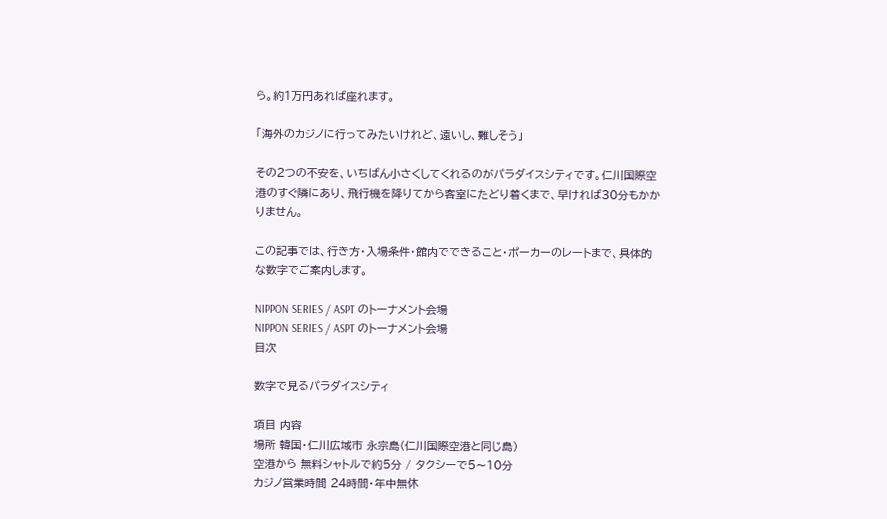ら。約1万円あれば座れます。

「海外のカジノに行ってみたいけれど、遠いし、難しそう」

その2つの不安を、いちばん小さくしてくれるのがパラダイスシティです。仁川国際空港のすぐ隣にあり、飛行機を降りてから客室にたどり着くまで、早ければ30分もかかりません。

この記事では、行き方・入場条件・館内でできること・ポーカーのレートまで、具体的な数字でご案内します。

NIPPON SERIES / ASPT のトーナメント会場
NIPPON SERIES / ASPT のトーナメント会場
目次

数字で見るパラダイスシティ

項目 内容
場所 韓国・仁川広域市 永宗島(仁川国際空港と同じ島)
空港から 無料シャトルで約5分 / タクシーで5〜10分
カジノ営業時間 24時間・年中無休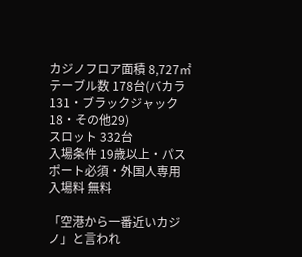カジノフロア面積 8,727㎡
テーブル数 178台(バカラ131・ブラックジャック18・その他29)
スロット 332台
入場条件 19歳以上・パスポート必須・外国人専用
入場料 無料

「空港から一番近いカジノ」と言われ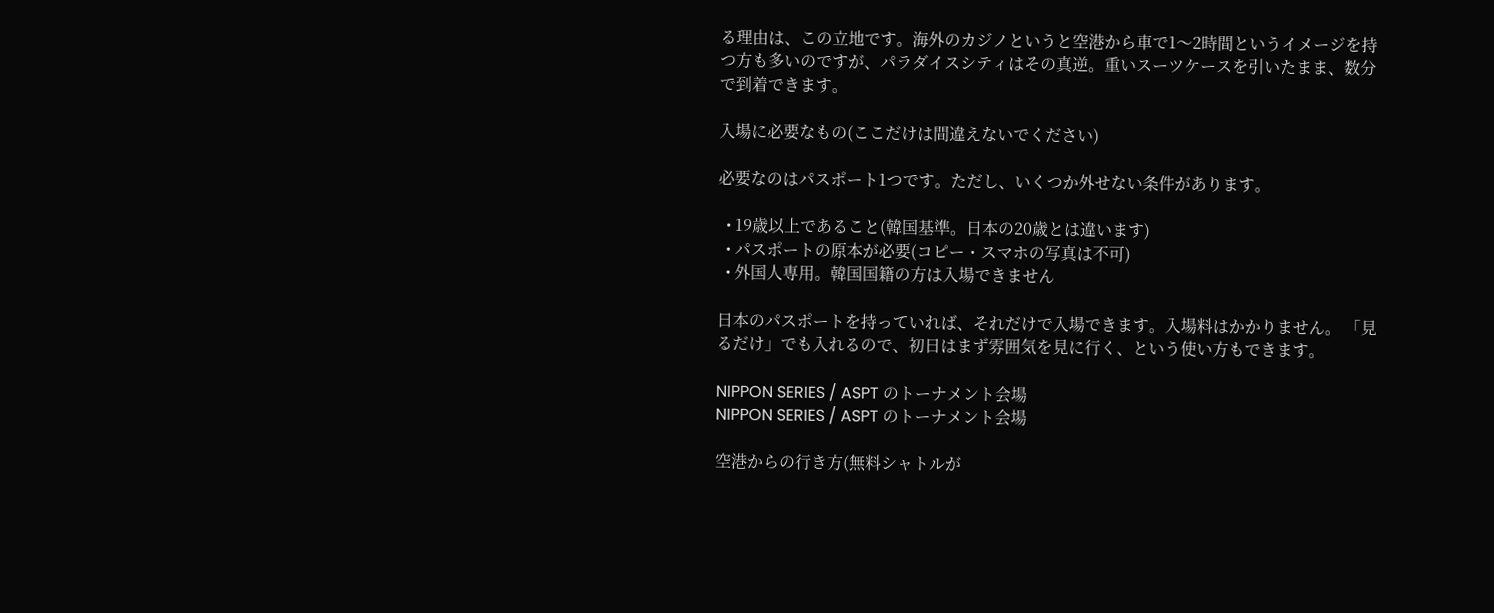る理由は、この立地です。海外のカジノというと空港から車で1〜2時間というイメージを持つ方も多いのですが、パラダイスシティはその真逆。重いスーツケースを引いたまま、数分で到着できます。

入場に必要なもの(ここだけは間違えないでください)

必要なのはパスポート1つです。ただし、いくつか外せない条件があります。

  • 19歳以上であること(韓国基準。日本の20歳とは違います)
  • パスポートの原本が必要(コピー・スマホの写真は不可)
  • 外国人専用。韓国国籍の方は入場できません

日本のパスポートを持っていれば、それだけで入場できます。入場料はかかりません。 「見るだけ」でも入れるので、初日はまず雰囲気を見に行く、という使い方もできます。

NIPPON SERIES / ASPT のトーナメント会場
NIPPON SERIES / ASPT のトーナメント会場

空港からの行き方(無料シャトルが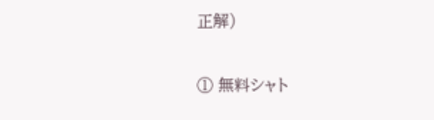正解)

① 無料シャト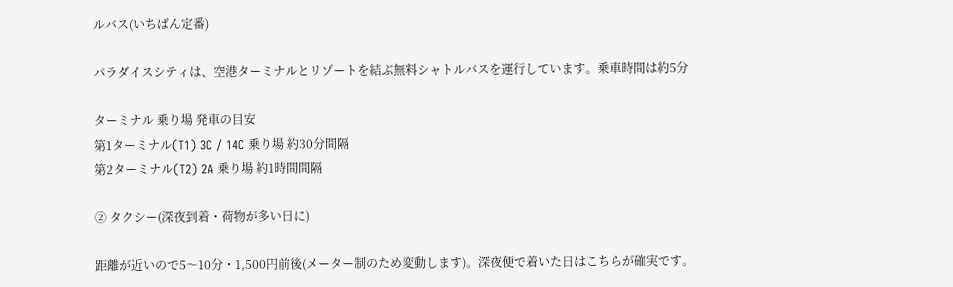ルバス(いちばん定番)

パラダイスシティは、空港ターミナルとリゾートを結ぶ無料シャトルバスを運行しています。乗車時間は約5分

ターミナル 乗り場 発車の目安
第1ターミナル(T1) 3C / 14C 乗り場 約30分間隔
第2ターミナル(T2) 2A 乗り場 約1時間間隔

② タクシー(深夜到着・荷物が多い日に)

距離が近いので5〜10分・1,500円前後(メーター制のため変動します)。深夜便で着いた日はこちらが確実です。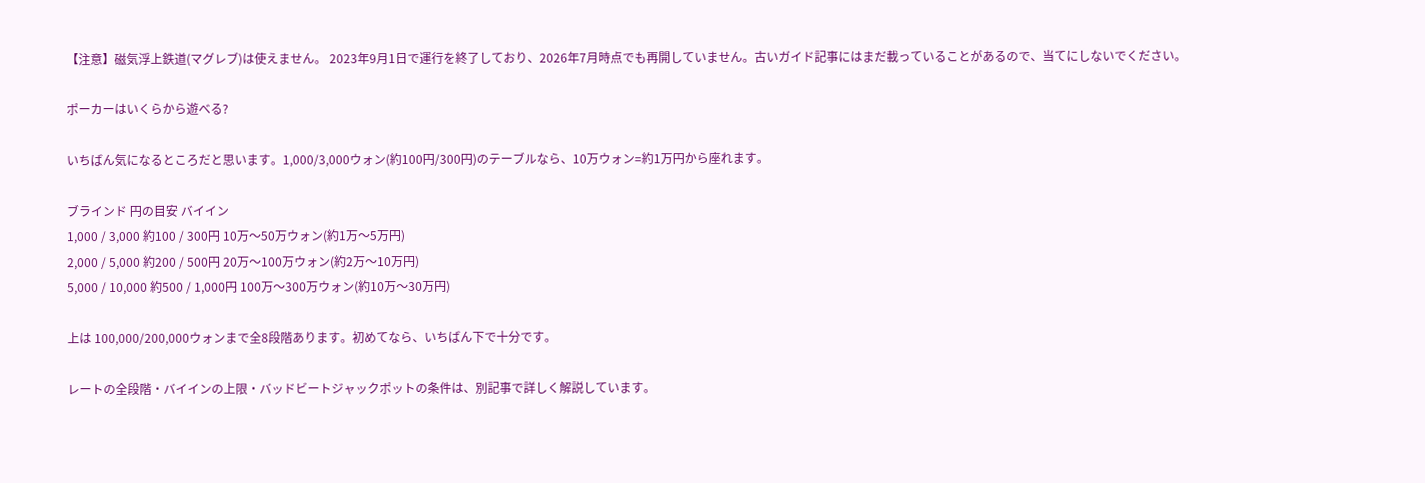【注意】磁気浮上鉄道(マグレブ)は使えません。 2023年9月1日で運行を終了しており、2026年7月時点でも再開していません。古いガイド記事にはまだ載っていることがあるので、当てにしないでください。

ポーカーはいくらから遊べる?

いちばん気になるところだと思います。1,000/3,000ウォン(約100円/300円)のテーブルなら、10万ウォン=約1万円から座れます。

ブラインド 円の目安 バイイン
1,000 / 3,000 約100 / 300円 10万〜50万ウォン(約1万〜5万円)
2,000 / 5,000 約200 / 500円 20万〜100万ウォン(約2万〜10万円)
5,000 / 10,000 約500 / 1,000円 100万〜300万ウォン(約10万〜30万円)

上は 100,000/200,000ウォンまで全8段階あります。初めてなら、いちばん下で十分です。

レートの全段階・バイインの上限・バッドビートジャックポットの条件は、別記事で詳しく解説しています。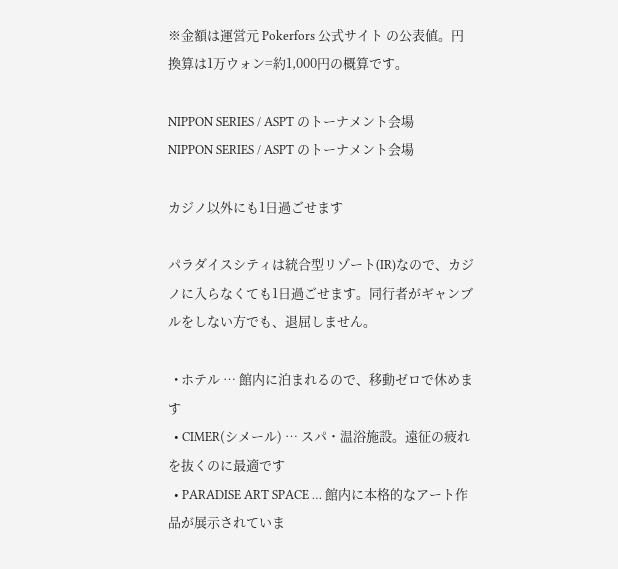※金額は運営元 Pokerfors 公式サイト の公表値。円換算は1万ウォン=約1,000円の概算です。

NIPPON SERIES / ASPT のトーナメント会場
NIPPON SERIES / ASPT のトーナメント会場

カジノ以外にも1日過ごせます

パラダイスシティは統合型リゾート(IR)なので、カジノに入らなくても1日過ごせます。同行者がギャンブルをしない方でも、退屈しません。

  • ホテル … 館内に泊まれるので、移動ゼロで休めます
  • CIMER(シメール) … スパ・温浴施設。遠征の疲れを抜くのに最適です
  • PARADISE ART SPACE … 館内に本格的なアート作品が展示されていま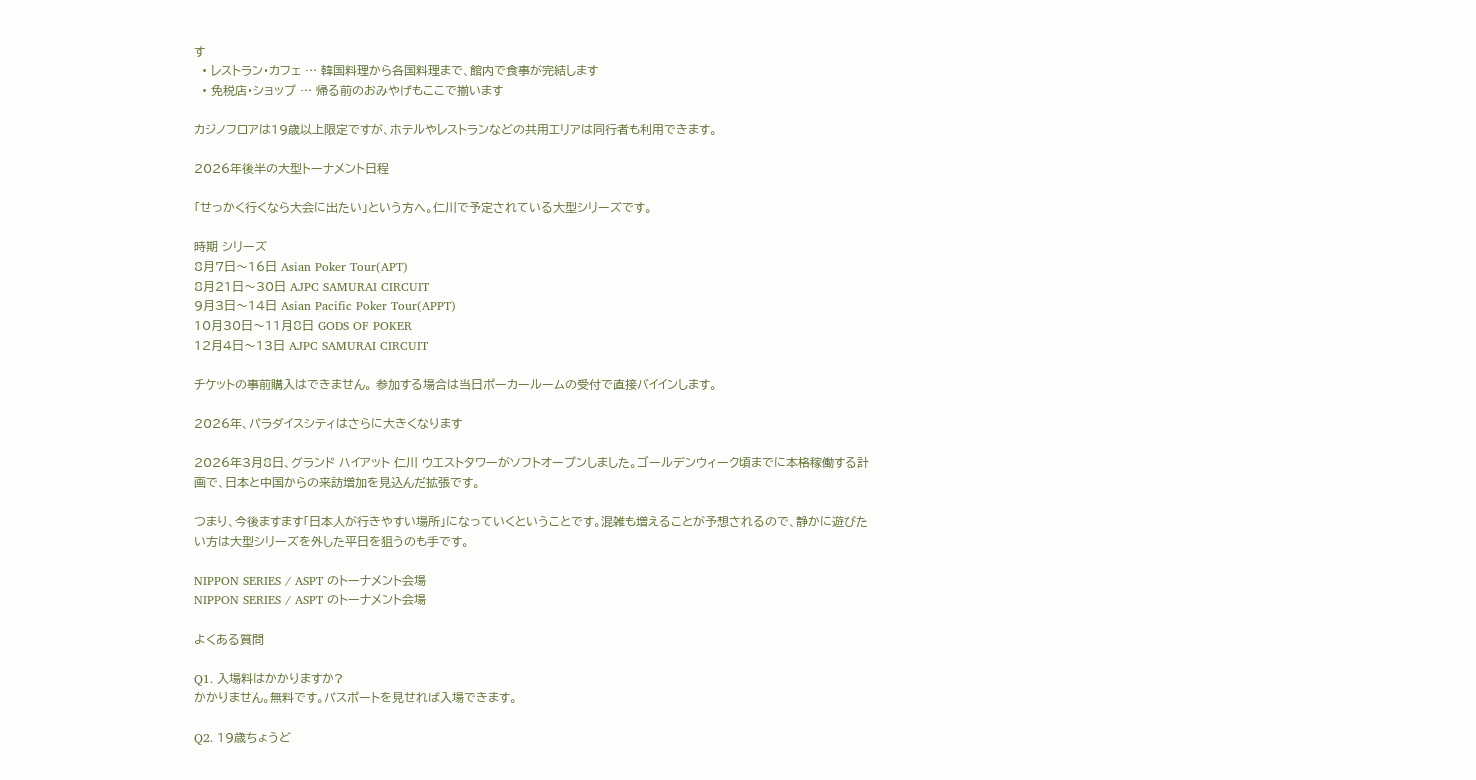す
  • レストラン・カフェ … 韓国料理から各国料理まで、館内で食事が完結します
  • 免税店・ショップ … 帰る前のおみやげもここで揃います

カジノフロアは19歳以上限定ですが、ホテルやレストランなどの共用エリアは同行者も利用できます。

2026年後半の大型トーナメント日程

「せっかく行くなら大会に出たい」という方へ。仁川で予定されている大型シリーズです。

時期 シリーズ
8月7日〜16日 Asian Poker Tour(APT)
8月21日〜30日 AJPC SAMURAI CIRCUIT
9月3日〜14日 Asian Pacific Poker Tour(APPT)
10月30日〜11月8日 GODS OF POKER
12月4日〜13日 AJPC SAMURAI CIRCUIT

チケットの事前購入はできません。 参加する場合は当日ポーカールームの受付で直接バイインします。

2026年、パラダイスシティはさらに大きくなります

2026年3月8日、グランド ハイアット 仁川 ウエストタワーがソフトオープンしました。ゴールデンウィーク頃までに本格稼働する計画で、日本と中国からの来訪増加を見込んだ拡張です。

つまり、今後ますます「日本人が行きやすい場所」になっていくということです。混雑も増えることが予想されるので、静かに遊びたい方は大型シリーズを外した平日を狙うのも手です。

NIPPON SERIES / ASPT のトーナメント会場
NIPPON SERIES / ASPT のトーナメント会場

よくある質問

Q1. 入場料はかかりますか?
かかりません。無料です。パスポートを見せれば入場できます。

Q2. 19歳ちょうど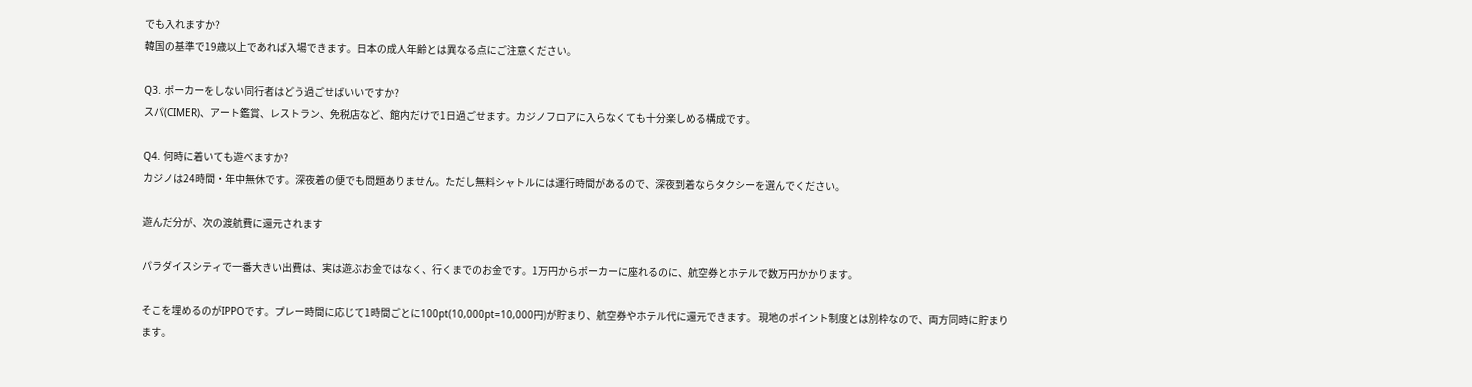でも入れますか?
韓国の基準で19歳以上であれば入場できます。日本の成人年齢とは異なる点にご注意ください。

Q3. ポーカーをしない同行者はどう過ごせばいいですか?
スパ(CIMER)、アート鑑賞、レストラン、免税店など、館内だけで1日過ごせます。カジノフロアに入らなくても十分楽しめる構成です。

Q4. 何時に着いても遊べますか?
カジノは24時間・年中無休です。深夜着の便でも問題ありません。ただし無料シャトルには運行時間があるので、深夜到着ならタクシーを選んでください。

遊んだ分が、次の渡航費に還元されます

パラダイスシティで一番大きい出費は、実は遊ぶお金ではなく、行くまでのお金です。1万円からポーカーに座れるのに、航空券とホテルで数万円かかります。

そこを埋めるのがIPPOです。プレー時間に応じて1時間ごとに100pt(10,000pt=10,000円)が貯まり、航空券やホテル代に還元できます。 現地のポイント制度とは別枠なので、両方同時に貯まります。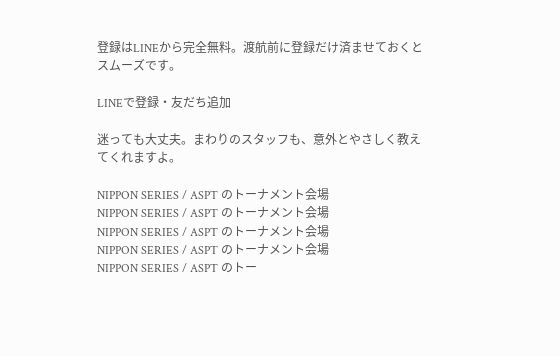登録はLINEから完全無料。渡航前に登録だけ済ませておくとスムーズです。

LINEで登録・友だち追加

迷っても大丈夫。まわりのスタッフも、意外とやさしく教えてくれますよ。

NIPPON SERIES / ASPT のトーナメント会場
NIPPON SERIES / ASPT のトーナメント会場
NIPPON SERIES / ASPT のトーナメント会場
NIPPON SERIES / ASPT のトーナメント会場
NIPPON SERIES / ASPT のトー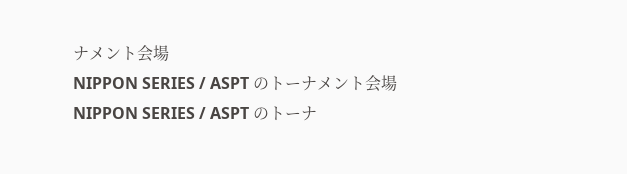ナメント会場
NIPPON SERIES / ASPT のトーナメント会場
NIPPON SERIES / ASPT のトーナ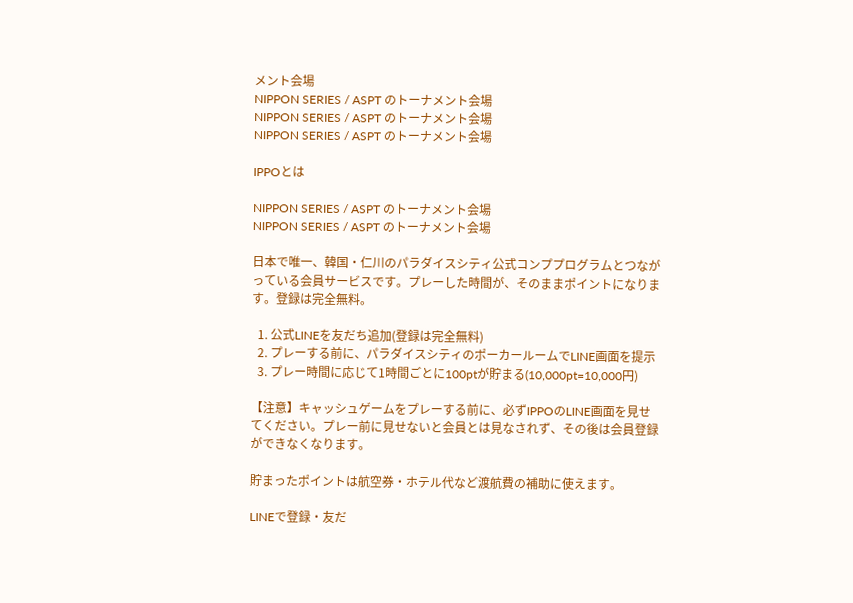メント会場
NIPPON SERIES / ASPT のトーナメント会場
NIPPON SERIES / ASPT のトーナメント会場
NIPPON SERIES / ASPT のトーナメント会場

IPPOとは

NIPPON SERIES / ASPT のトーナメント会場
NIPPON SERIES / ASPT のトーナメント会場

日本で唯一、韓国・仁川のパラダイスシティ公式コンププログラムとつながっている会員サービスです。プレーした時間が、そのままポイントになります。登録は完全無料。

  1. 公式LINEを友だち追加(登録は完全無料)
  2. プレーする前に、パラダイスシティのポーカールームでLINE画面を提示
  3. プレー時間に応じて1時間ごとに100ptが貯まる(10,000pt=10,000円)

【注意】キャッシュゲームをプレーする前に、必ずIPPOのLINE画面を見せてください。プレー前に見せないと会員とは見なされず、その後は会員登録ができなくなります。

貯まったポイントは航空券・ホテル代など渡航費の補助に使えます。

LINEで登録・友だ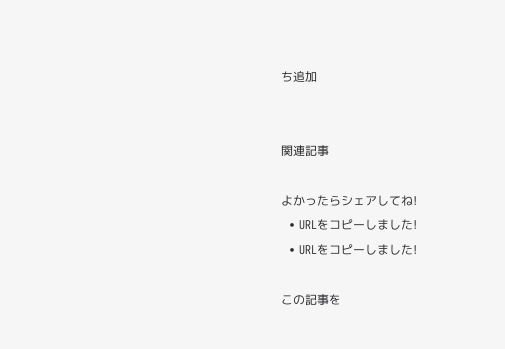ち追加


関連記事

よかったらシェアしてね!
  • URLをコピーしました!
  • URLをコピーしました!

この記事を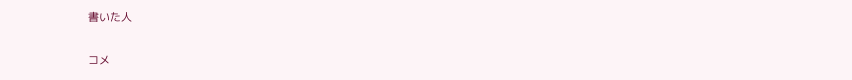書いた人

コメ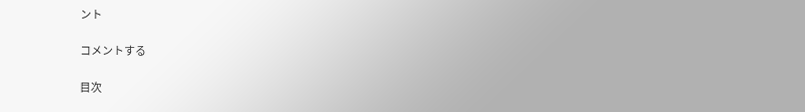ント

コメントする

目次